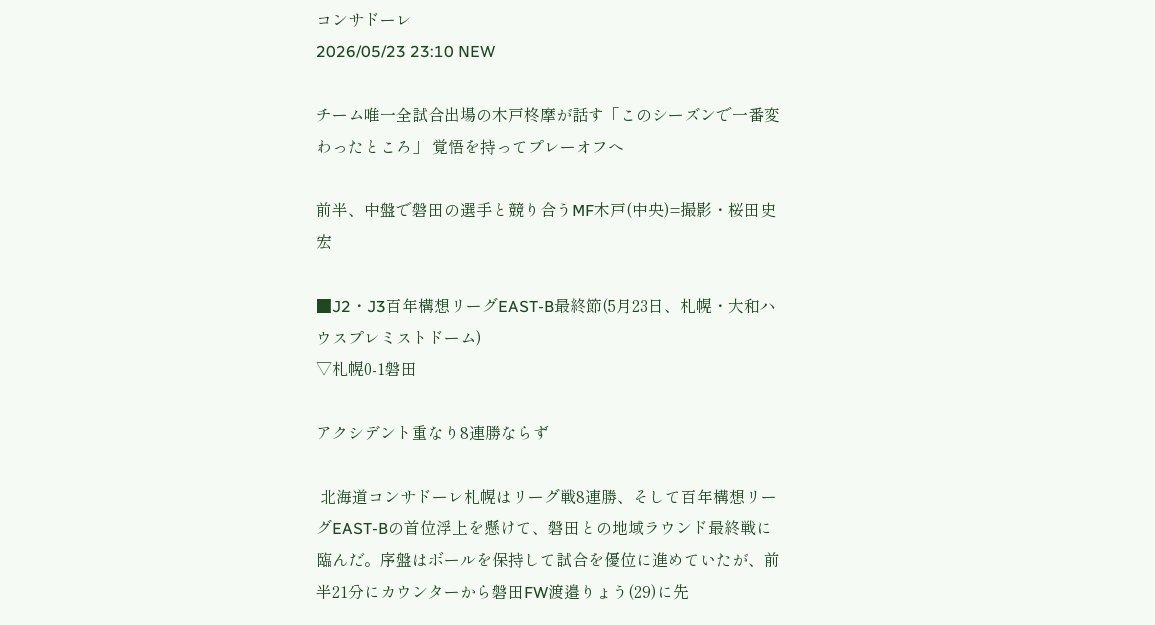コンサドーレ
2026/05/23 23:10 NEW

チーム唯一全試合出場の木戸柊摩が話す「このシーズンで一番変わったところ」 覚悟を持ってプレーオフへ

前半、中盤で磐田の選手と競り合うMF木戸(中央)=撮影・桜田史宏

■J2・J3百年構想リーグEAST-B最終節(5月23日、札幌・大和ハウスプレミストドーム)
▽札幌0-1磐田

アクシデント重なり8連勝ならず

 北海道コンサドーレ札幌はリーグ戦8連勝、そして百年構想リーグEAST-Bの首位浮上を懸けて、磐田との地域ラウンド最終戦に臨んだ。序盤はボールを保持して試合を優位に進めていたが、前半21分にカウンターから磐田FW渡邉りょう(29)に先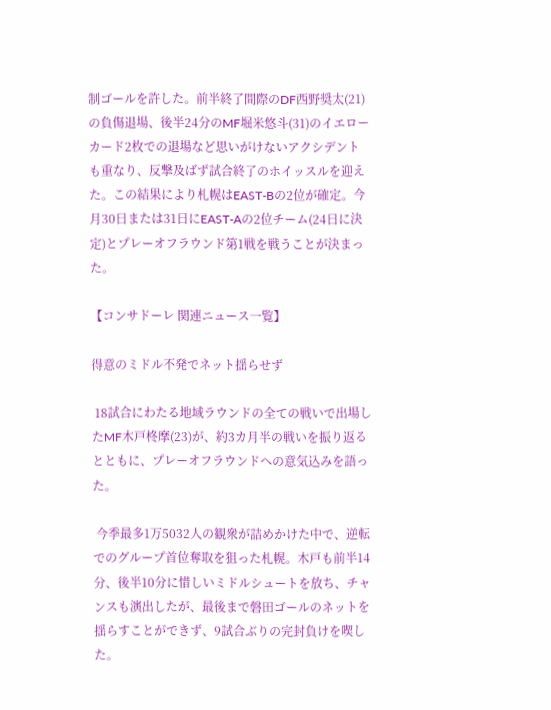制ゴールを許した。前半終了間際のDF西野奨太(21)の負傷退場、後半24分のMF堀米悠斗(31)のイエローカード2枚での退場など思いがけないアクシデントも重なり、反撃及ばず試合終了のホイッスルを迎えた。この結果により札幌はEAST-Bの2位が確定。今月30日または31日にEAST-Aの2位チーム(24日に決定)とプレーオフラウンド第1戦を戦うことが決まった。

【コンサドーレ 関連ニュース一覧】

得意のミドル不発でネット揺らせず

 18試合にわたる地域ラウンドの全ての戦いで出場したMF木戸柊摩(23)が、約3カ月半の戦いを振り返るとともに、プレーオフラウンドへの意気込みを語った。

 今季最多1万5032人の観衆が詰めかけた中で、逆転でのグループ首位奪取を狙った札幌。木戸も前半14分、後半10分に惜しいミドルシュートを放ち、チャンスも演出したが、最後まで磐田ゴールのネットを揺らすことができず、9試合ぶりの完封負けを喫した。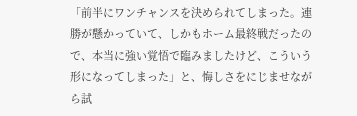「前半にワンチャンスを決められてしまった。連勝が懸かっていて、しかもホーム最終戦だったので、本当に強い覚悟で臨みましたけど、こういう形になってしまった」と、悔しさをにじませながら試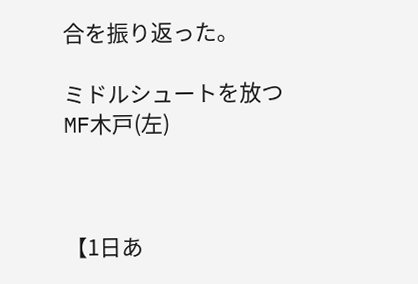合を振り返った。

ミドルシュートを放つMF木戸(左)



【1日あ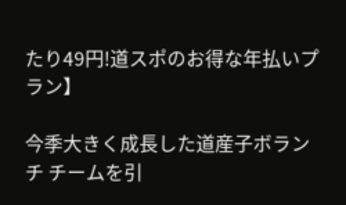たり49円!道スポのお得な年払いプラン】

今季大きく成長した道産子ボランチ チームを引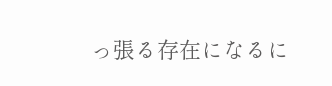っ張る存在になるに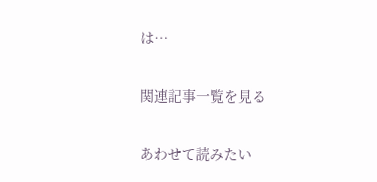は…

関連記事一覧を見る

あわせて読みたい